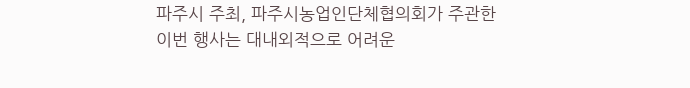파주시 주최, 파주시농업인단체협의회가 주관한 이번 행사는 대내외적으로 어려운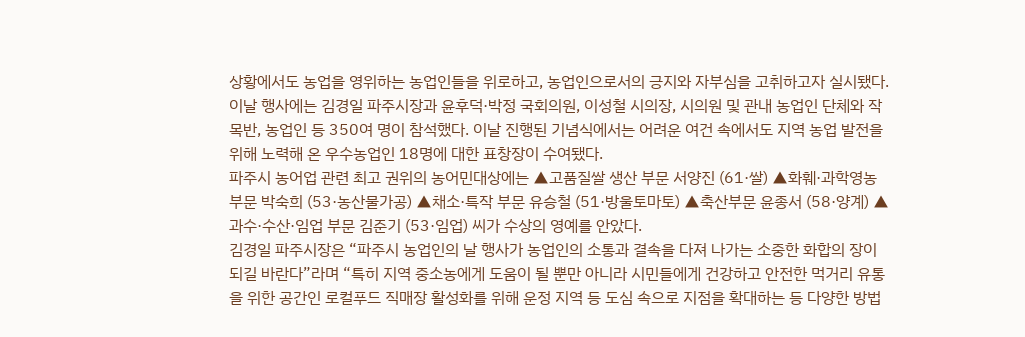상황에서도 농업을 영위하는 농업인들을 위로하고, 농업인으로서의 긍지와 자부심을 고취하고자 실시됐다.
이날 행사에는 김경일 파주시장과 윤후덕·박정 국회의원, 이성철 시의장, 시의원 및 관내 농업인 단체와 작목반, 농업인 등 350여 명이 참석했다. 이날 진행된 기념식에서는 어려운 여건 속에서도 지역 농업 발전을 위해 노력해 온 우수농업인 18명에 대한 표창장이 수여됐다.
파주시 농어업 관련 최고 권위의 농어민대상에는 ▲고품질쌀 생산 부문 서양진 (61·쌀) ▲화훼·과학영농 부문 박숙희 (53·농산물가공) ▲채소·특작 부문 유승철 (51·방울토마토) ▲축산부문 윤종서 (58·양계) ▲과수·수산·임업 부문 김준기 (53·임업) 씨가 수상의 영예를 안았다.
김경일 파주시장은 “파주시 농업인의 날 행사가 농업인의 소통과 결속을 다져 나가는 소중한 화합의 장이 되길 바란다”라며 “특히 지역 중소농에게 도움이 될 뿐만 아니라 시민들에게 건강하고 안전한 먹거리 유통을 위한 공간인 로컬푸드 직매장 활성화를 위해 운정 지역 등 도심 속으로 지점을 확대하는 등 다양한 방법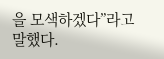을 모색하겠다”라고 말했다.